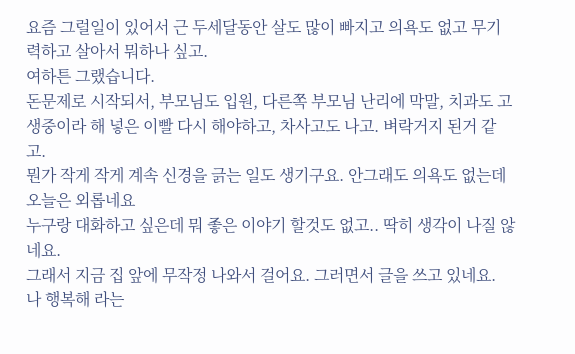요즘 그럴일이 있어서 근 두세달동안 살도 많이 빠지고 의욕도 없고 무기력하고 살아서 뭐하나 싶고.
여하튼 그랬습니다.
돈문제로 시작되서, 부모님도 입원, 다른쪽 부모님 난리에 막말, 치과도 고생중이라 해 넣은 이빨 다시 해야하고, 차사고도 나고. 벼락거지 된거 같고.
뭔가 작게 작게 계속 신경을 긁는 일도 생기구요. 안그래도 의욕도 없는데 오늘은 외롭네요
누구랑 대화하고 싶은데 뭐 좋은 이야기 할것도 없고.. 딱히 생각이 나질 않네요.
그래서 지금 집 앞에 무작정 나와서 걸어요. 그러면서 글을 쓰고 있네요.
나 행복해 라는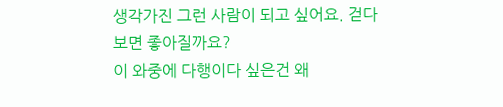생각가진 그런 사람이 되고 싶어요. 걷다보면 좋아질까요?
이 와중에 다행이다 싶은건 왜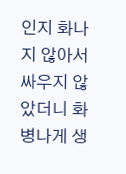인지 화나지 않아서 싸우지 않았더니 화병나게 생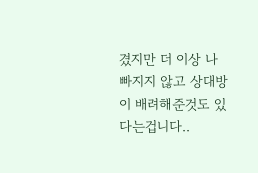겼지만 더 이상 나빠지지 않고 상대방이 배려해준것도 있다는겁니다..